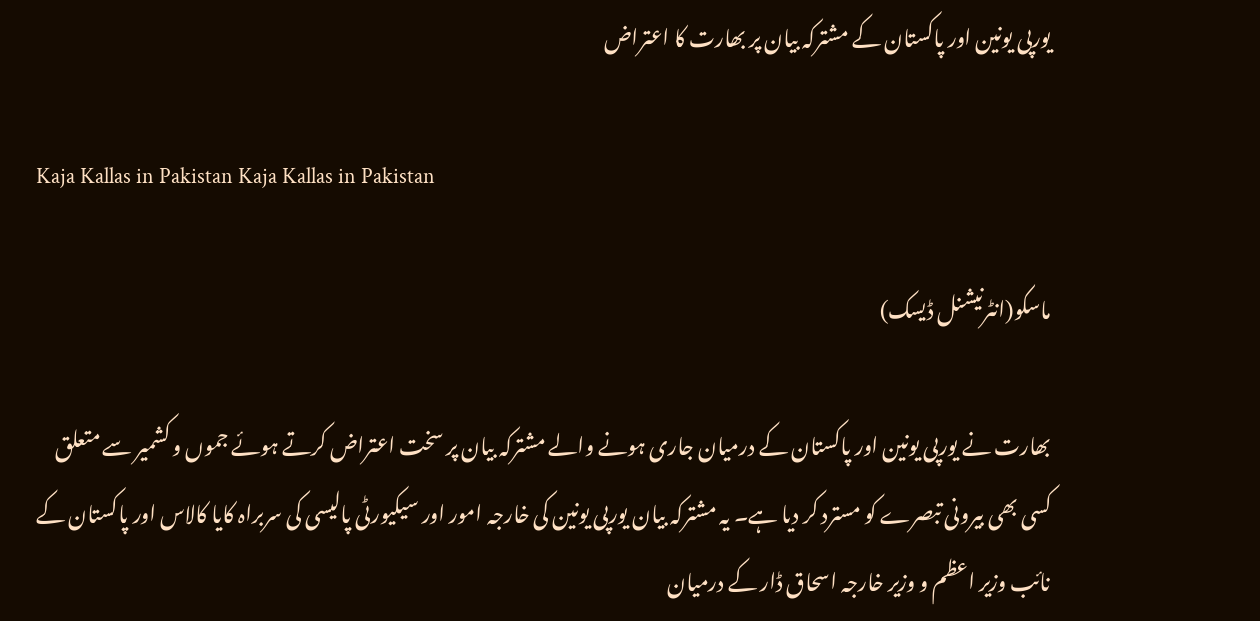یورپی یونین اور پاکستان کے مشترکہ بیان پر بھارت کا اعتراض

Kaja Kallas in Pakistan Kaja Kallas in Pakistan

ماسکو(انٹرنیشنل ڈیسک)

بھارت نے یورپی یونین اور پاکستان کے درمیان جاری ہونے والے مشترکہ بیان پر سخت اعتراض کرتے ہوئے جموں و کشمیر سے متعلق کسی بھی بیرونی تبصرے کو مسترد کر دیا ہے۔ یہ مشترکہ بیان یورپی یونین کی خارجہ امور اور سیکیورٹی پالیسی کی سربراہ کایا کالاس اور پاکستان کے نائب وزیر اعظم و وزیر خارجہ اسحاق ڈار کے درمیان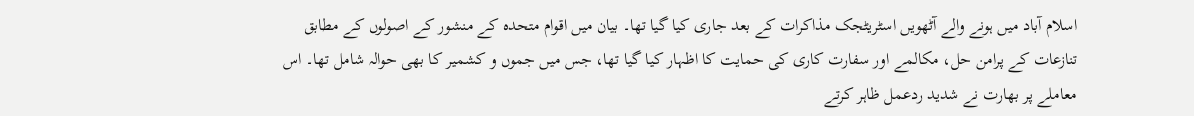اسلام آباد میں ہونے والے آٹھویں اسٹریٹجک مذاکرات کے بعد جاری کیا گیا تھا۔ بیان میں اقوام متحدہ کے منشور کے اصولوں کے مطابق تنازعات کے پرامن حل، مکالمے اور سفارت کاری کی حمایت کا اظہار کیا گیا تھا، جس میں جموں و کشمیر کا بھی حوالہ شامل تھا۔ اس معاملے پر بھارت نے شدید ردعمل ظاہر کرتے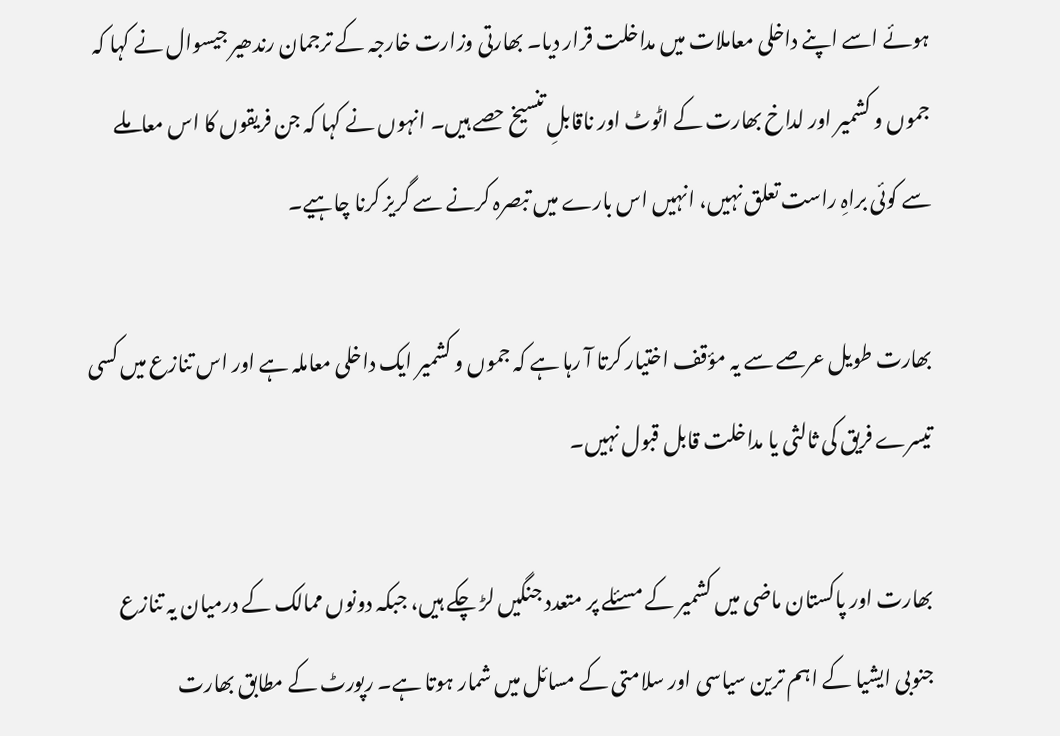ہوئے اسے اپنے داخلی معاملات میں مداخلت قرار دیا۔ بھارتی وزارت خارجہ کے ترجمان رندھیر جیسوال نے کہا کہ جموں و کشمیر اور لداخ بھارت کے اٹوٹ اور ناقابلِ تنسیخ حصے ہیں۔ انہوں نے کہا کہ جن فریقوں کا اس معاملے سے کوئی براہِ راست تعلق نہیں، انہیں اس بارے میں تبصرہ کرنے سے گریز کرنا چاہیے۔

بھارت طویل عرصے سے یہ مؤقف اختیار کرتا آ رہا ہے کہ جموں و کشمیر ایک داخلی معاملہ ہے اور اس تنازع میں کسی تیسرے فریق کی ثالثی یا مداخلت قابل قبول نہیں۔

بھارت اور پاکستان ماضی میں کشمیر کے مسئلے پر متعدد جنگیں لڑ چکے ہیں، جبکہ دونوں ممالک کے درمیان یہ تنازع جنوبی ایشیا کے اہم ترین سیاسی اور سلامتی کے مسائل میں شمار ہوتا ہے۔ رپورٹ کے مطابق بھارت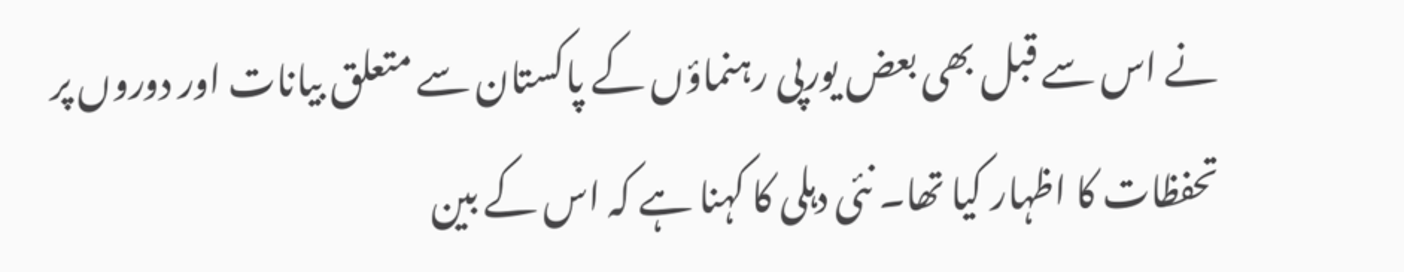نے اس سے قبل بھی بعض یورپی رہنماؤں کے پاکستان سے متعلق بیانات اور دوروں پر تحفظات کا اظہار کیا تھا۔ نئی دہلی کا کہنا ہے کہ اس کے بین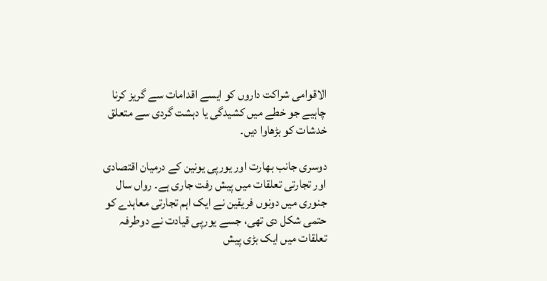الاقوامی شراکت داروں کو ایسے اقدامات سے گریز کرنا چاہیے جو خطے میں کشیدگی یا دہشت گردی سے متعلق خدشات کو بڑھاوا دیں۔

دوسری جانب بھارت اور یورپی یونین کے درمیان اقتصادی اور تجارتی تعلقات میں پیش رفت جاری ہے۔ رواں سال جنوری میں دونوں فریقین نے ایک اہم تجارتی معاہدے کو حتمی شکل دی تھی، جسے یورپی قیادت نے دوطرفہ تعلقات میں ایک بڑی پیش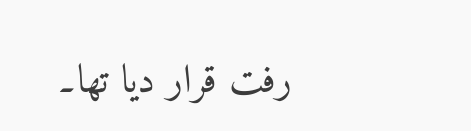رفت قرار دیا تھا۔